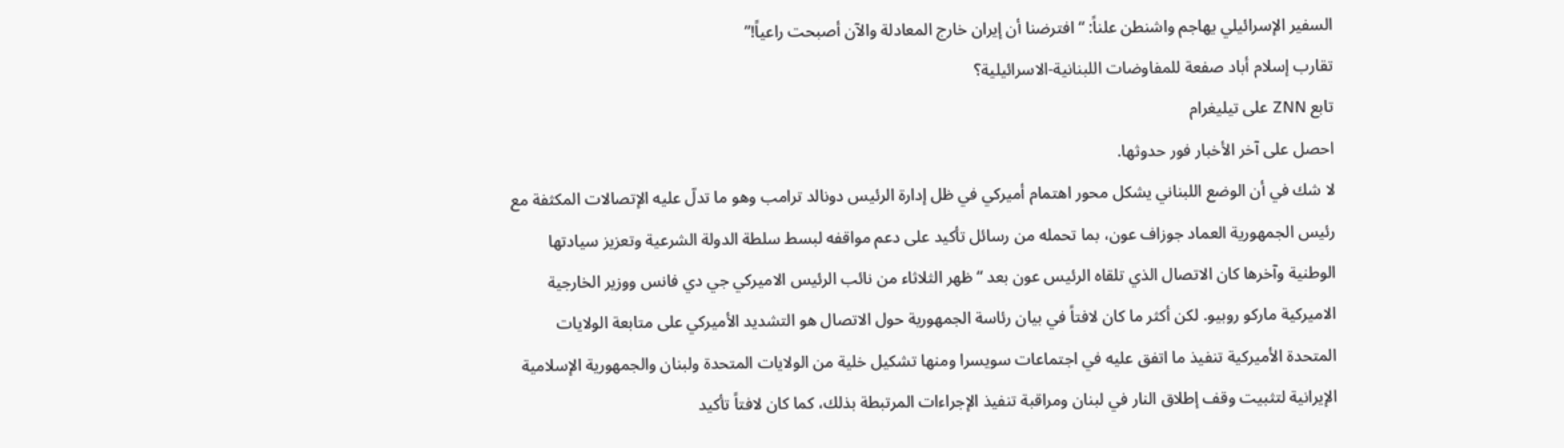السفير الإسرائيلي يهاجم واشنطن علناً: “افترضنا أن إيران خارج المعادلة والآن أصبحت راعياً!”
تقارب إسلام أباد صفعة للمفاوضات اللبنانية-الاسرائيلية؟
تابع ZNN على تيليغرام
احصل على آخر الأخبار فور حدوثها.
لا شك في أن الوضع اللبناني يشكل محور اهتمام أميركي في ظل إدارة الرئيس دونالد ترامب وهو ما تدلّ عليه الإتصالات المكثفة مع رئيس الجمهورية العماد جوزاف عون، بما تحمله من رسائل تأكيد على دعم مواقفه لبسط سلطة الدولة الشرعية وتعزيز سيادتها الوطنية وآخرها كان الاتصال الذي تلقاه الرئيس عون بعد “ظهر الثلاثاء من نائب الرئيس الاميركي جي دي فانس ووزير الخارجية الاميركية ماركو روبيو. لكن أكثر ما كان لافتاً في بيان رئاسة الجمهورية حول الاتصال هو التشديد الأميركي على متابعة الولايات المتحدة الأميركية تنفيذ ما اتفق عليه في اجتماعات سويسرا ومنها تشكيل خلية من الولايات المتحدة ولبنان والجمهورية الإسلامية الإيرانية لتثبيت وقف إطلاق النار في لبنان ومراقبة تنفيذ الإجراءات المرتبطة بذلك، كما كان لافتاً تأكيد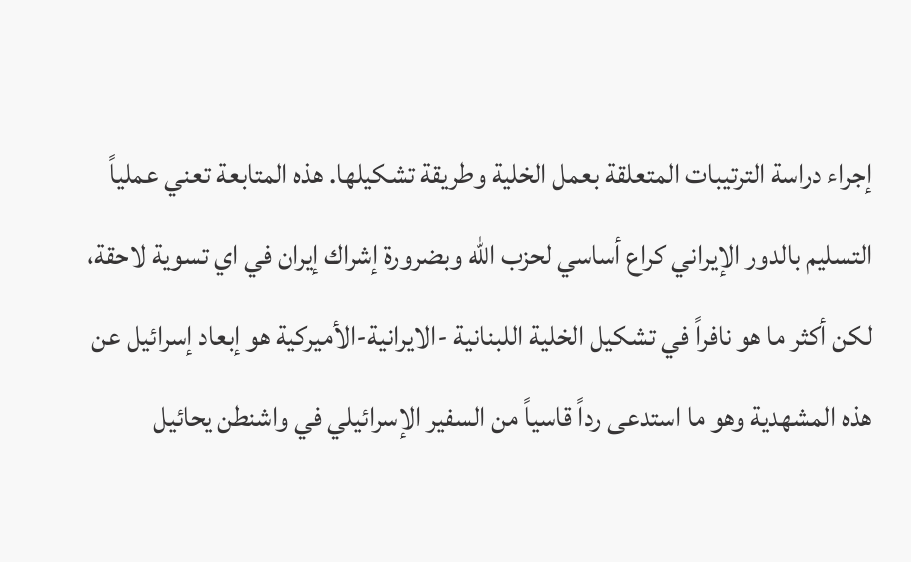إجراء دراسة الترتيبات المتعلقة بعمل الخلية وطريقة تشكيلها. هذه المتابعة تعني عملياً التسليم بالدور الإيراني كراع أساسي لحزب الله وبضرورة إشراك إيران في اي تسوية لاحقة، لكن أكثر ما هو نافراً في تشكيل الخلية اللبنانية -الايرانية-الأميركية هو إبعاد إسرائيل عن هذه المشهدية وهو ما استدعى رداً قاسياً من السفير الإسرائيلي في واشنطن يحائيل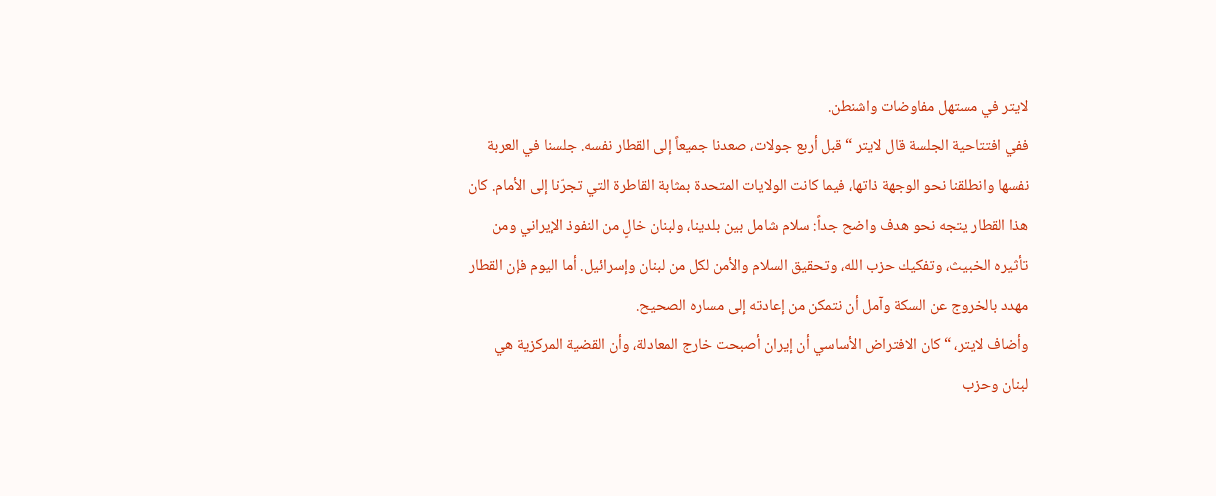لايتر في مستهل مفاوضات واشنطن.
ففي افتتاحية الجلسة قال لايتر “قبل أربع جولات، صعدنا جميعاً إلى القطار نفسه. جلسنا في العربة نفسها وانطلقنا نحو الوجهة ذاتها، فيما كانت الولايات المتحدة بمثابة القاطرة التي تجرّنا إلى الأمام. كان هذا القطار يتجه نحو هدف واضح جداً: سلام شامل بين بلدينا، ولبنان خالٍ من النفوذ الإيراني ومن تأثيره الخبيث، وتفكيك حزب الله، وتحقيق السلام والأمن لكل من لبنان وإسرائيل. أما اليوم فإن القطار مهدد بالخروج عن السكة وآمل أن نتمكن من إعادته إلى مساره الصحيح.
وأضاف لايتر، “كان الافتراض الأساسي أن إيران أصبحت خارج المعادلة، وأن القضية المركزية هي لبنان وحزب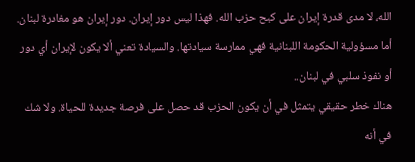الله، لا مدى قدرة إيران على كبح حزب الله. فهذا ليس دور إيران. دور إيران هو مغادرة لبنان. أما مسؤولية الحكومة اللبنانية فهي ممارسة سيادتها. والسيادة تعني ألا يكون لإيران أي دور أو نفوذ سلبي في لبنان..
هناك خطر حقيقي يتمثل في أن يكون الحزب قد حصل على فرصة جديدة للحياة. ولا شك في أنه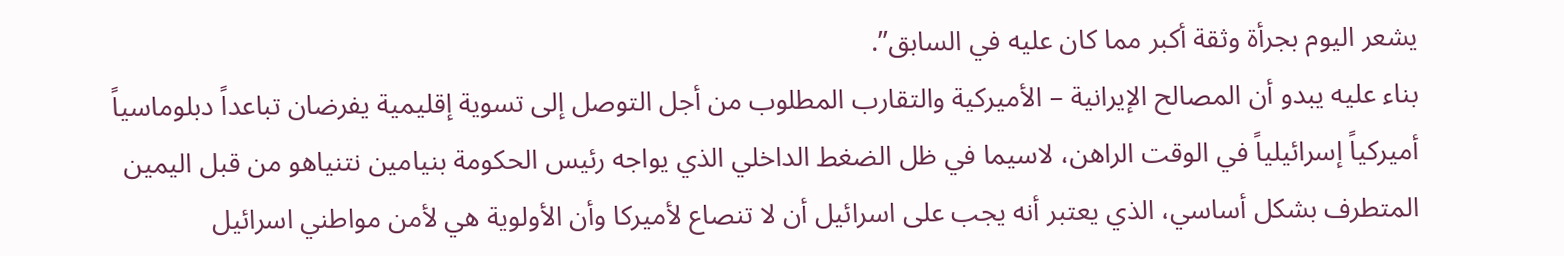يشعر اليوم بجرأة وثقة أكبر مما كان عليه في السابق”.
بناء عليه يبدو أن المصالح الإيرانية – الأميركية والتقارب المطلوب من أجل التوصل إلى تسوية إقليمية يفرضان تباعداً دبلوماسياً أميركياً إسرائيلياً في الوقت الراهن، لاسيما في ظل الضغط الداخلي الذي يواجه رئيس الحكومة بنيامين نتنياهو من قبل اليمين المتطرف بشكل أساسي، الذي يعتبر أنه يجب على اسرائيل أن لا تنصاع لأميركا وأن الأولوية هي لأمن مواطني اسرائيل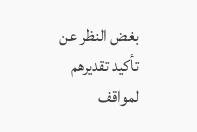بغض النظر عن تأكيد تقديرهم لمواقف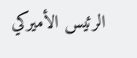الرئيس الأميركي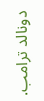دونالد ترامب.